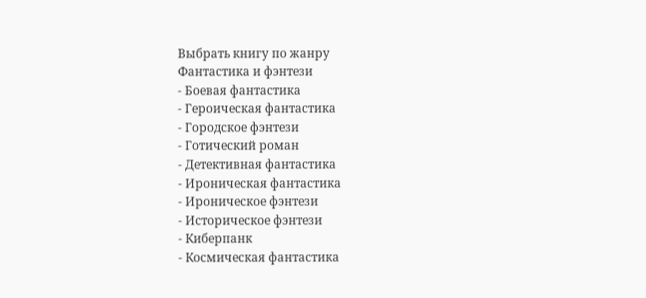Выбрать книгу по жанру
Фантастика и фэнтези
- Боевая фантастика
- Героическая фантастика
- Городское фэнтези
- Готический роман
- Детективная фантастика
- Ироническая фантастика
- Ироническое фэнтези
- Историческое фэнтези
- Киберпанк
- Космическая фантастика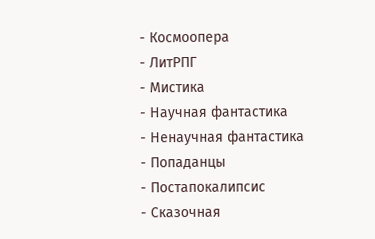- Космоопера
- ЛитРПГ
- Мистика
- Научная фантастика
- Ненаучная фантастика
- Попаданцы
- Постапокалипсис
- Сказочная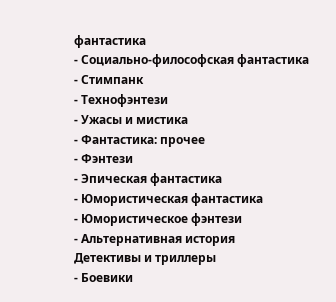фантастика
- Социально-философская фантастика
- Стимпанк
- Технофэнтези
- Ужасы и мистика
- Фантастика: прочее
- Фэнтези
- Эпическая фантастика
- Юмористическая фантастика
- Юмористическое фэнтези
- Альтернативная история
Детективы и триллеры
- Боевики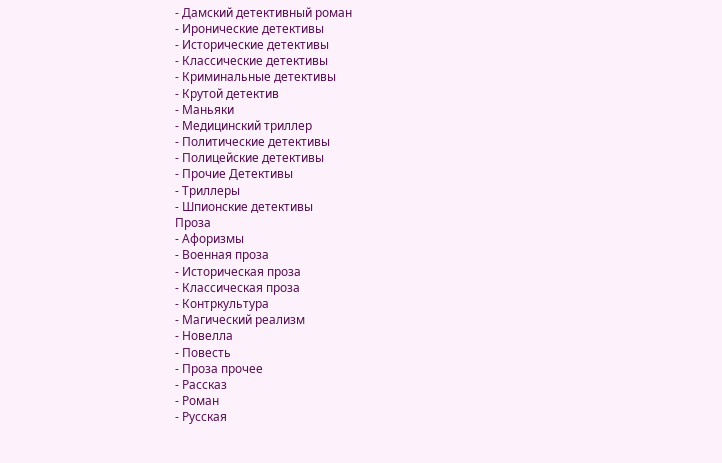- Дамский детективный роман
- Иронические детективы
- Исторические детективы
- Классические детективы
- Криминальные детективы
- Крутой детектив
- Маньяки
- Медицинский триллер
- Политические детективы
- Полицейские детективы
- Прочие Детективы
- Триллеры
- Шпионские детективы
Проза
- Афоризмы
- Военная проза
- Историческая проза
- Классическая проза
- Контркультура
- Магический реализм
- Новелла
- Повесть
- Проза прочее
- Рассказ
- Роман
- Русская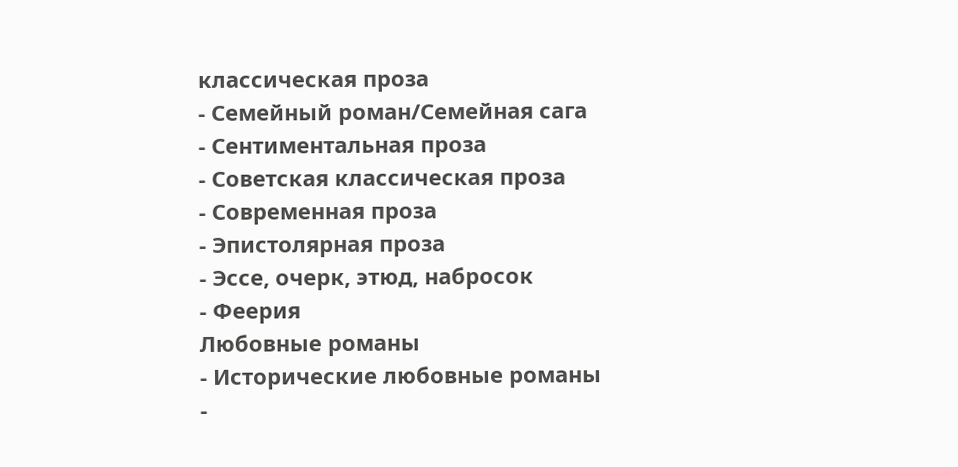классическая проза
- Семейный роман/Семейная сага
- Сентиментальная проза
- Советская классическая проза
- Современная проза
- Эпистолярная проза
- Эссе, очерк, этюд, набросок
- Феерия
Любовные романы
- Исторические любовные романы
-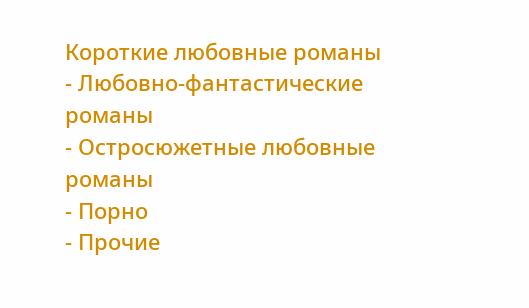Короткие любовные романы
- Любовно-фантастические романы
- Остросюжетные любовные романы
- Порно
- Прочие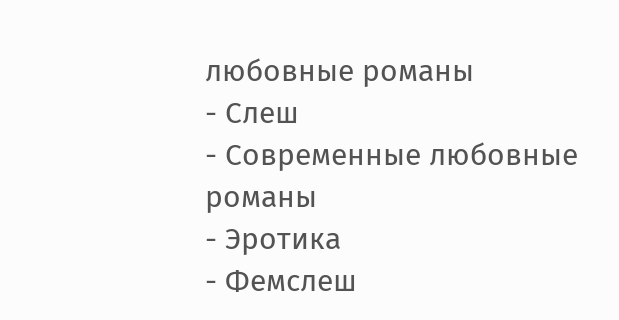любовные романы
- Слеш
- Современные любовные романы
- Эротика
- Фемслеш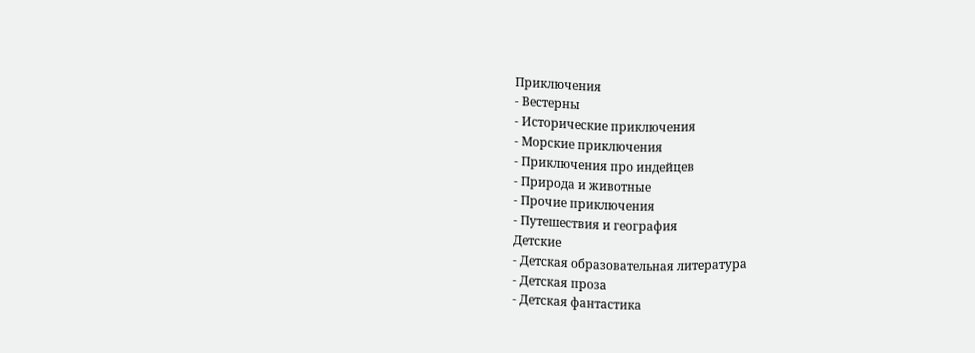Приключения
- Вестерны
- Исторические приключения
- Морские приключения
- Приключения про индейцев
- Природа и животные
- Прочие приключения
- Путешествия и география
Детские
- Детская образовательная литература
- Детская проза
- Детская фантастика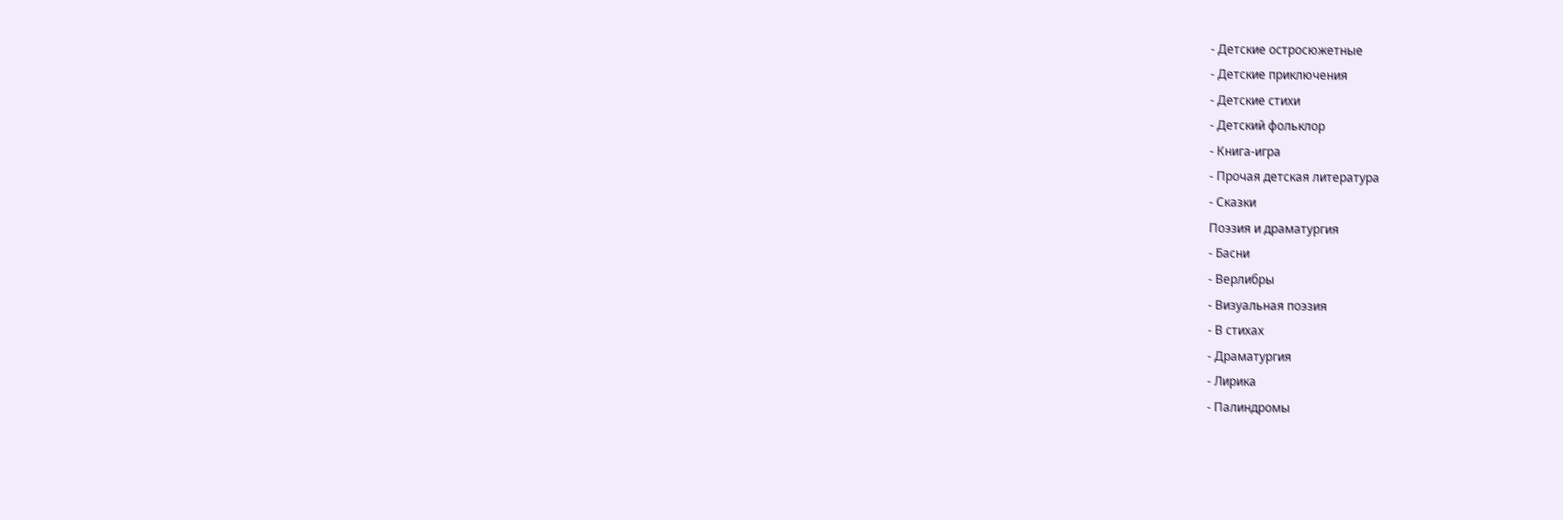- Детские остросюжетные
- Детские приключения
- Детские стихи
- Детский фольклор
- Книга-игра
- Прочая детская литература
- Сказки
Поэзия и драматургия
- Басни
- Верлибры
- Визуальная поэзия
- В стихах
- Драматургия
- Лирика
- Палиндромы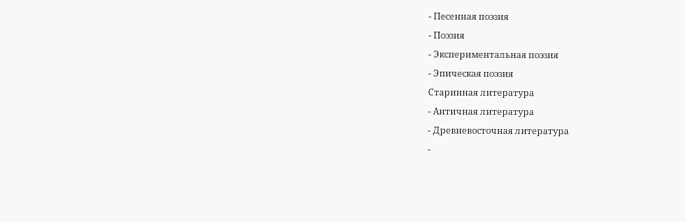- Песенная поэзия
- Поэзия
- Экспериментальная поэзия
- Эпическая поэзия
Старинная литература
- Античная литература
- Древневосточная литература
-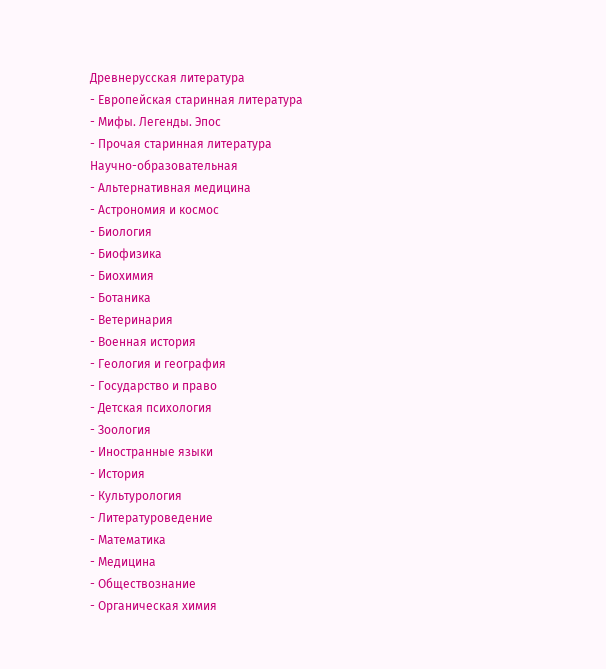Древнерусская литература
- Европейская старинная литература
- Мифы. Легенды. Эпос
- Прочая старинная литература
Научно-образовательная
- Альтернативная медицина
- Астрономия и космос
- Биология
- Биофизика
- Биохимия
- Ботаника
- Ветеринария
- Военная история
- Геология и география
- Государство и право
- Детская психология
- Зоология
- Иностранные языки
- История
- Культурология
- Литературоведение
- Математика
- Медицина
- Обществознание
- Органическая химия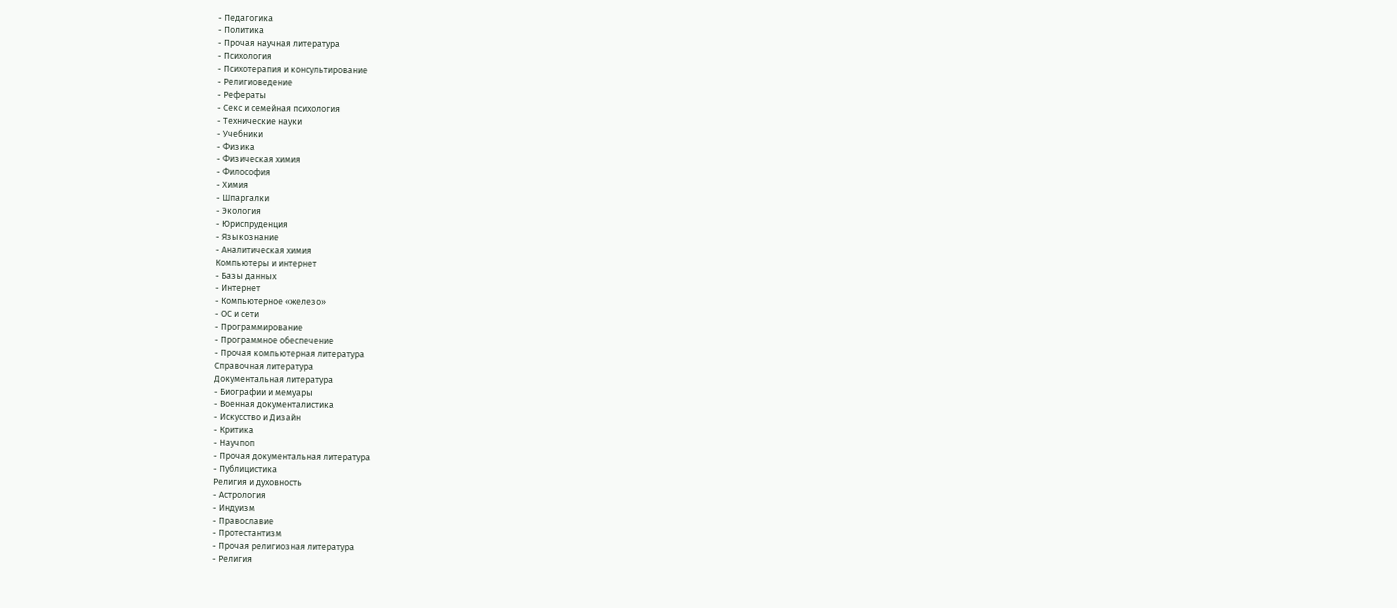- Педагогика
- Политика
- Прочая научная литература
- Психология
- Психотерапия и консультирование
- Религиоведение
- Рефераты
- Секс и семейная психология
- Технические науки
- Учебники
- Физика
- Физическая химия
- Философия
- Химия
- Шпаргалки
- Экология
- Юриспруденция
- Языкознание
- Аналитическая химия
Компьютеры и интернет
- Базы данных
- Интернет
- Компьютерное «железо»
- ОС и сети
- Программирование
- Программное обеспечение
- Прочая компьютерная литература
Справочная литература
Документальная литература
- Биографии и мемуары
- Военная документалистика
- Искусство и Дизайн
- Критика
- Научпоп
- Прочая документальная литература
- Публицистика
Религия и духовность
- Астрология
- Индуизм
- Православие
- Протестантизм
- Прочая религиозная литература
- Религия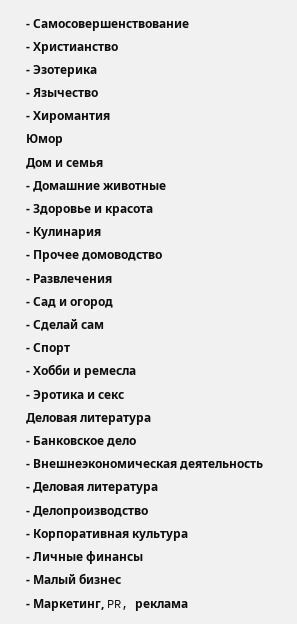- Самосовершенствование
- Христианство
- Эзотерика
- Язычество
- Хиромантия
Юмор
Дом и семья
- Домашние животные
- Здоровье и красота
- Кулинария
- Прочее домоводство
- Развлечения
- Сад и огород
- Сделай сам
- Спорт
- Хобби и ремесла
- Эротика и секс
Деловая литература
- Банковское дело
- Внешнеэкономическая деятельность
- Деловая литература
- Делопроизводство
- Корпоративная культура
- Личные финансы
- Малый бизнес
- Маркетинг, PR, реклама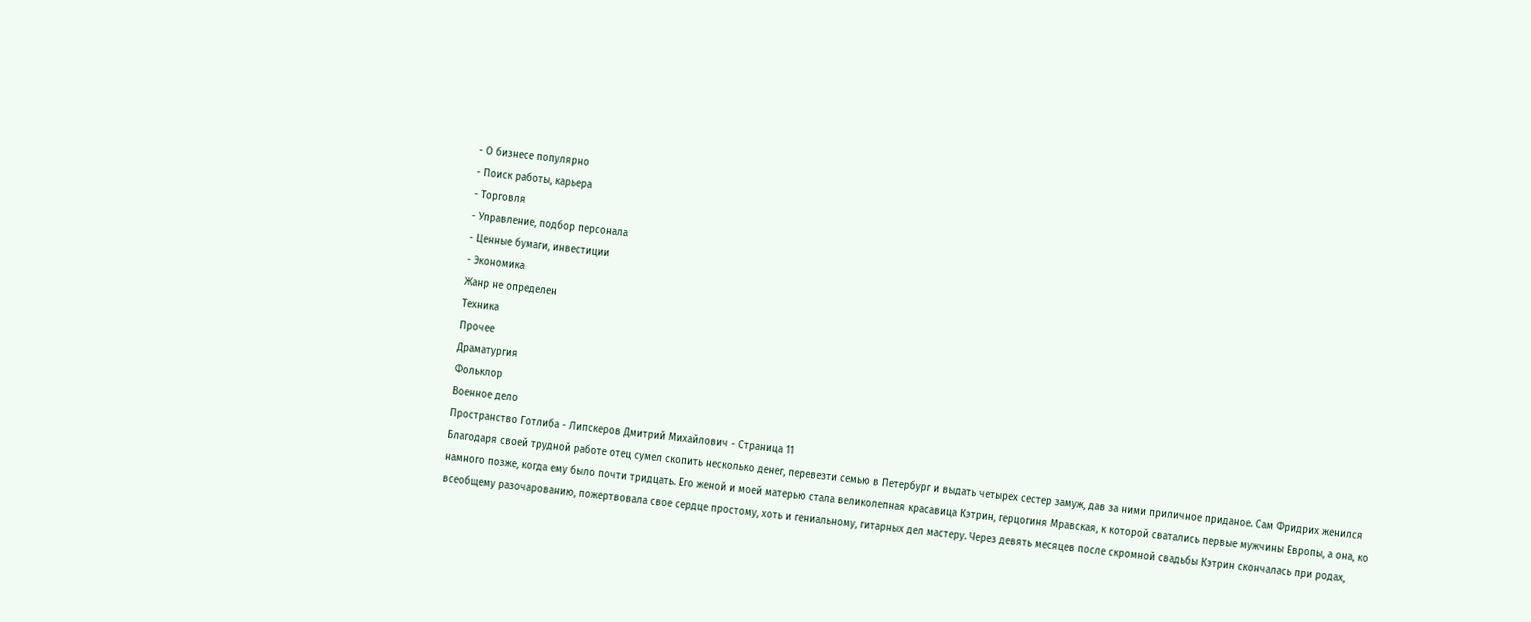- О бизнесе популярно
- Поиск работы, карьера
- Торговля
- Управление, подбор персонала
- Ценные бумаги, инвестиции
- Экономика
Жанр не определен
Техника
Прочее
Драматургия
Фольклор
Военное дело
Пространство Готлиба - Липскеров Дмитрий Михайлович - Страница 11
Благодаря своей трудной работе отец сумел скопить несколько денег, перевезти семью в Петербург и выдать четырех сестер замуж, дав за ними приличное приданое. Сам Фридрих женился намного позже, когда ему было почти тридцать. Его женой и моей матерью стала великолепная красавица Кэтрин, герцогиня Мравская, к которой сватались первые мужчины Европы, а она, ко всеобщему разочарованию, пожертвовала свое сердце простому, хоть и гениальному, гитарных дел мастеру. Через девять месяцев после скромной свадьбы Кэтрин скончалась при родах,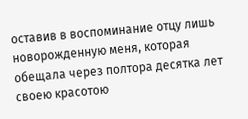оставив в воспоминание отцу лишь новорожденную меня, которая обещала через полтора десятка лет своею красотою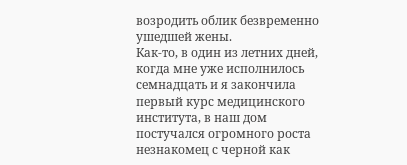возродить облик безвременно ушедшей жены.
Как-то, в один из летних дней, когда мне уже исполнилось семнадцать и я закончила первый курс медицинского института, в наш дом постучался огромного роста незнакомец с черной как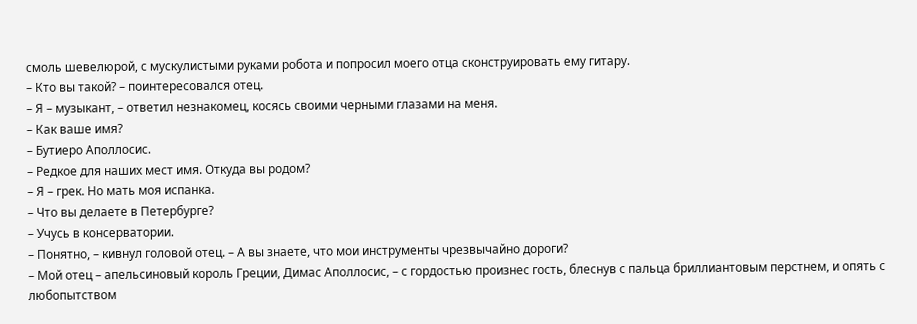смоль шевелюрой, с мускулистыми руками робота и попросил моего отца сконструировать ему гитару.
– Кто вы такой? – поинтересовался отец.
– Я – музыкант, – ответил незнакомец, косясь своими черными глазами на меня.
– Как ваше имя?
– Бутиеро Аполлосис.
– Редкое для наших мест имя. Откуда вы родом?
– Я – грек. Но мать моя испанка.
– Что вы делаете в Петербурге?
– Учусь в консерватории.
– Понятно, – кивнул головой отец. – А вы знаете, что мои инструменты чрезвычайно дороги?
– Мой отец – апельсиновый король Греции, Димас Аполлосис, – с гордостью произнес гость, блеснув с пальца бриллиантовым перстнем, и опять с любопытством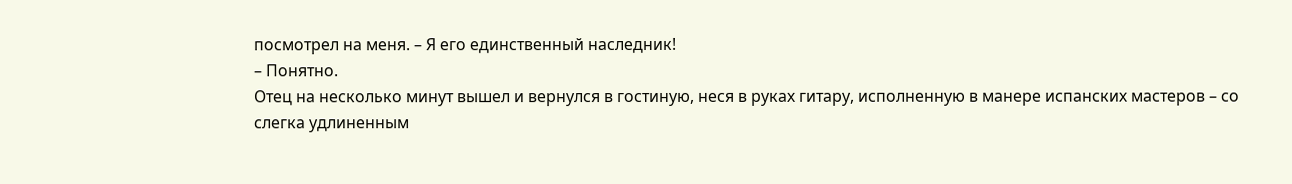посмотрел на меня. – Я его единственный наследник!
– Понятно.
Отец на несколько минут вышел и вернулся в гостиную, неся в руках гитару, исполненную в манере испанских мастеров – со слегка удлиненным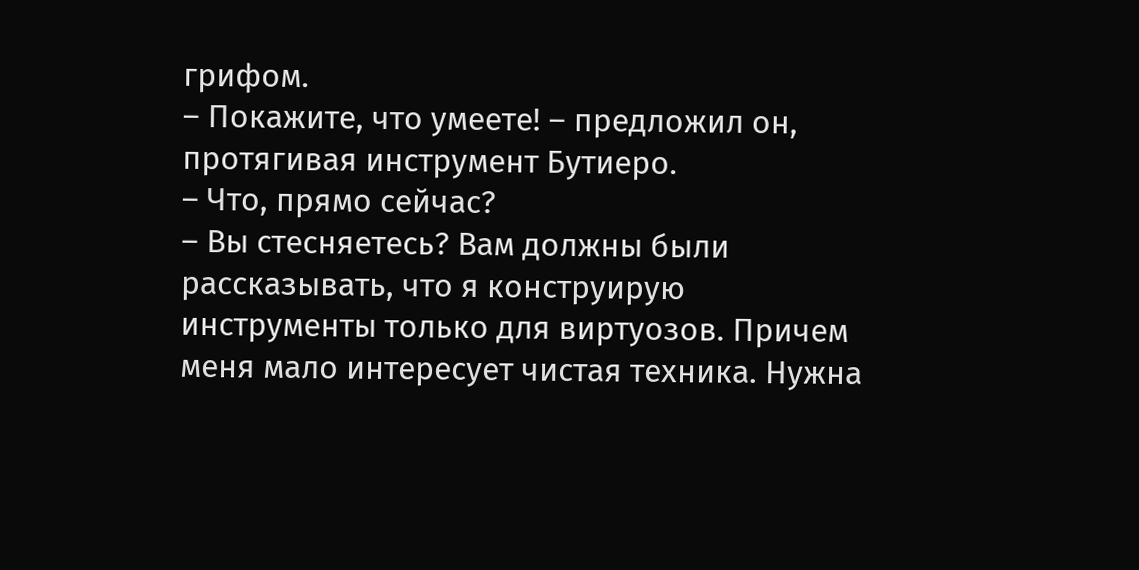грифом.
– Покажите, что умеете! – предложил он, протягивая инструмент Бутиеро.
– Что, прямо сейчас?
– Вы стесняетесь? Вам должны были рассказывать, что я конструирую инструменты только для виртуозов. Причем меня мало интересует чистая техника. Нужна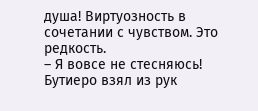душа! Виртуозность в сочетании с чувством. Это редкость.
– Я вовсе не стесняюсь!
Бутиеро взял из рук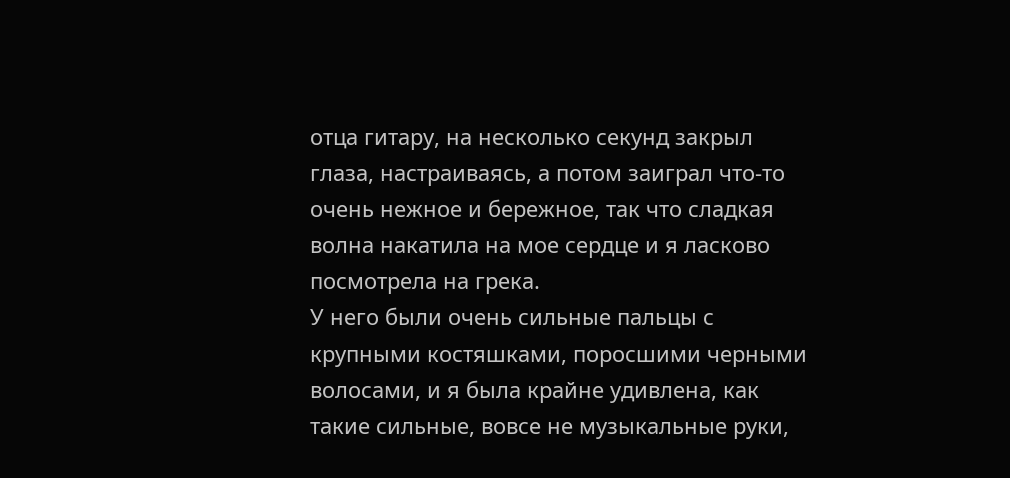отца гитару, на несколько секунд закрыл глаза, настраиваясь, а потом заиграл что-то очень нежное и бережное, так что сладкая волна накатила на мое сердце и я ласково посмотрела на грека.
У него были очень сильные пальцы с крупными костяшками, поросшими черными волосами, и я была крайне удивлена, как такие сильные, вовсе не музыкальные руки,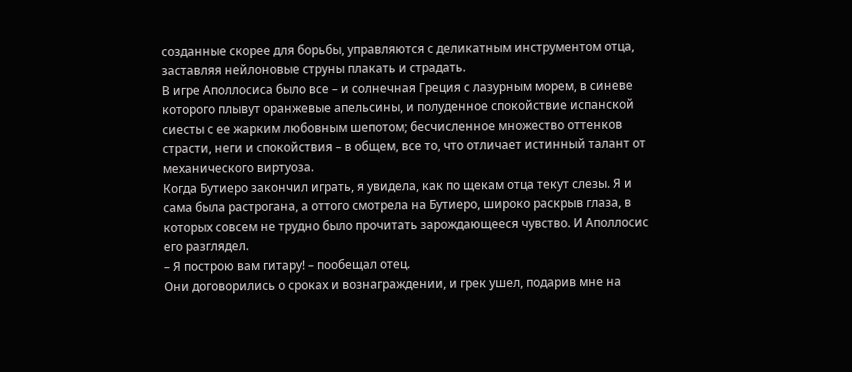созданные скорее для борьбы, управляются с деликатным инструментом отца, заставляя нейлоновые струны плакать и страдать.
В игре Аполлосиса было все – и солнечная Греция с лазурным морем, в синеве которого плывут оранжевые апельсины, и полуденное спокойствие испанской сиесты с ее жарким любовным шепотом; бесчисленное множество оттенков страсти, неги и спокойствия – в общем, все то, что отличает истинный талант от механического виртуоза.
Когда Бутиеро закончил играть, я увидела, как по щекам отца текут слезы. Я и сама была растрогана, а оттого смотрела на Бутиеро, широко раскрыв глаза, в которых совсем не трудно было прочитать зарождающееся чувство. И Аполлосис его разглядел.
– Я построю вам гитару! – пообещал отец.
Они договорились о сроках и вознаграждении, и грек ушел, подарив мне на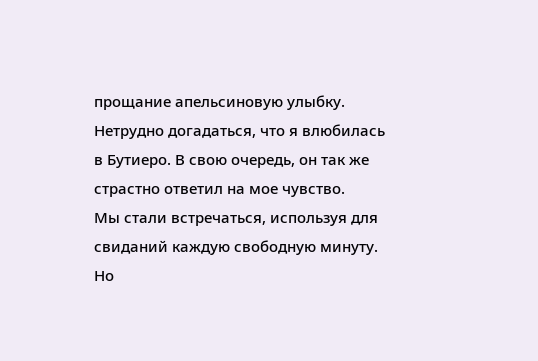прощание апельсиновую улыбку.
Нетрудно догадаться, что я влюбилась в Бутиеро. В свою очередь, он так же страстно ответил на мое чувство.
Мы стали встречаться, используя для свиданий каждую свободную минуту. Но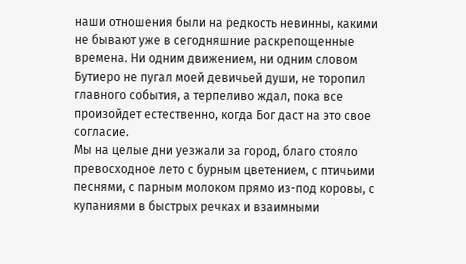наши отношения были на редкость невинны, какими не бывают уже в сегодняшние раскрепощенные времена. Ни одним движением, ни одним словом Бутиеро не пугал моей девичьей души, не торопил главного события, а терпеливо ждал, пока все произойдет естественно, когда Бог даст на это свое согласие.
Мы на целые дни уезжали за город, благо стояло превосходное лето с бурным цветением, с птичьими песнями, с парным молоком прямо из-под коровы, с купаниями в быстрых речках и взаимными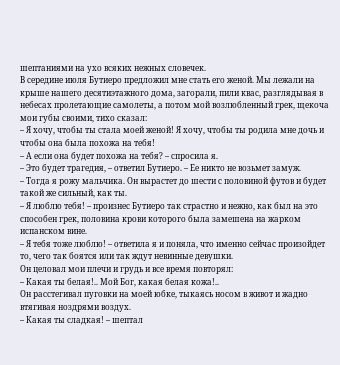шептаниями на ухо всяких нежных словечек.
В середине июля Бутиеро предложил мне стать его женой. Мы лежали на крыше нашего десятиэтажного дома, загорали, пили квас, разглядывая в небесах пролетающие самолеты, а потом мой возлюбленный грек, щекоча мои губы своими, тихо сказал:
– Я хочу, чтобы ты стала моей женой! Я хочу, чтобы ты родила мне дочь и чтобы она была похожа на тебя!
– А если она будет похожа на тебя? – спросила я.
– Это будет трагедия, – ответил Бутиеро. – Ее никто не возьмет замуж.
– Тогда я рожу мальчика. Он вырастет до шести с половиной футов и будет такой же сильный, как ты.
– Я люблю тебя! – произнес Бутиеро так страстно и нежно, как был на это способен грек, половина крови которого была замешена на жарком испанском вине.
– Я тебя тоже люблю! – ответила я и поняла, что именно сейчас произойдет то, чего так боятся или так ждут невинные девушки.
Он целовал мои плечи и грудь и все время повторял:
– Какая ты белая!.. Мой Бог, какая белая кожа!..
Он расстегивал пуговки на моей юбке, тыкаясь носом в живот и жадно втягивая ноздрями воздух.
– Какая ты сладкая! – шептал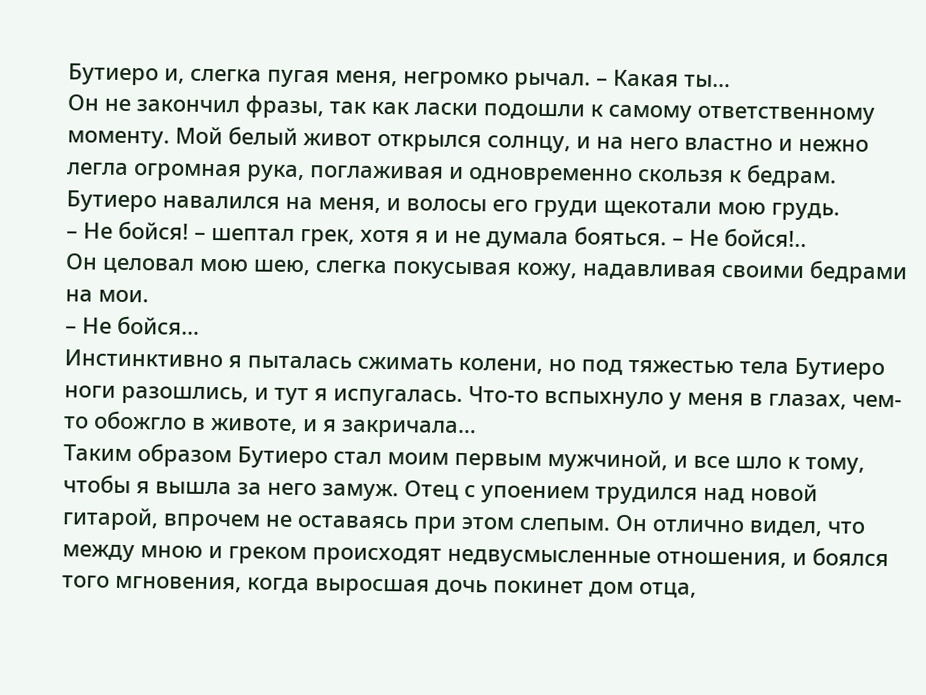Бутиеро и, слегка пугая меня, негромко рычал. – Какая ты…
Он не закончил фразы, так как ласки подошли к самому ответственному моменту. Мой белый живот открылся солнцу, и на него властно и нежно легла огромная рука, поглаживая и одновременно скользя к бедрам. Бутиеро навалился на меня, и волосы его груди щекотали мою грудь.
– Не бойся! – шептал грек, хотя я и не думала бояться. – Не бойся!..
Он целовал мою шею, слегка покусывая кожу, надавливая своими бедрами на мои.
– Не бойся…
Инстинктивно я пыталась сжимать колени, но под тяжестью тела Бутиеро ноги разошлись, и тут я испугалась. Что-то вспыхнуло у меня в глазах, чем-то обожгло в животе, и я закричала…
Таким образом Бутиеро стал моим первым мужчиной, и все шло к тому, чтобы я вышла за него замуж. Отец с упоением трудился над новой гитарой, впрочем не оставаясь при этом слепым. Он отлично видел, что между мною и греком происходят недвусмысленные отношения, и боялся того мгновения, когда выросшая дочь покинет дом отца,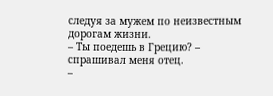следуя за мужем по неизвестным дорогам жизни.
– Ты поедешь в Грецию? – спрашивал меня отец.
–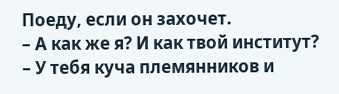Поеду, если он захочет.
– А как же я? И как твой институт?
– У тебя куча племянников и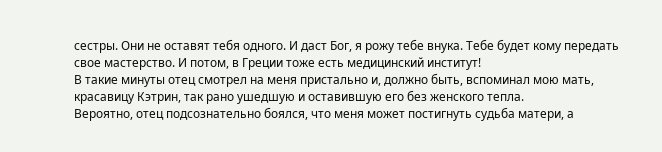сестры. Они не оставят тебя одного. И даст Бог, я рожу тебе внука. Тебе будет кому передать свое мастерство. И потом, в Греции тоже есть медицинский институт!
В такие минуты отец смотрел на меня пристально и, должно быть, вспоминал мою мать, красавицу Кэтрин, так рано ушедшую и оставившую его без женского тепла.
Вероятно, отец подсознательно боялся, что меня может постигнуть судьба матери, а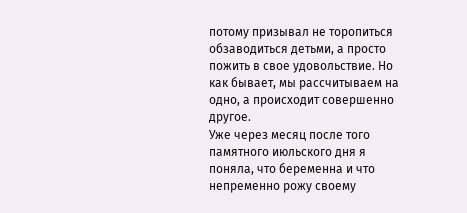потому призывал не торопиться обзаводиться детьми, а просто пожить в свое удовольствие. Но как бывает, мы рассчитываем на одно, а происходит совершенно другое.
Уже через месяц после того памятного июльского дня я поняла, что беременна и что непременно рожу своему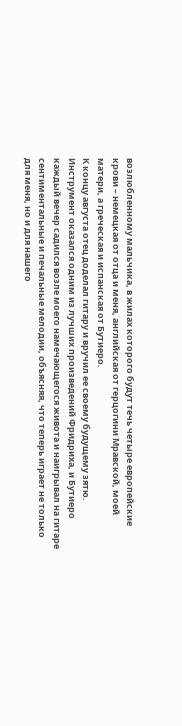возлюбленному мальчика, в жилах которого будут течь четыре европейские крови – немецкая от отца и меня, английская от герцогини Мравской, моей матери, а греческая и испанская от Бутиеро.
К концу августа отец доделал гитару и вручил ее своему будущему зятю. Инструмент оказался одним из лучших произведений Фридриха, и Бутиеро каждый вечер садился возле моего намечающегося живота и наигрывал на гитаре сентиментальные и печальные мелодии, объясняя, что теперь играет не только для меня, но и для нашего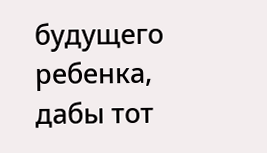будущего ребенка, дабы тот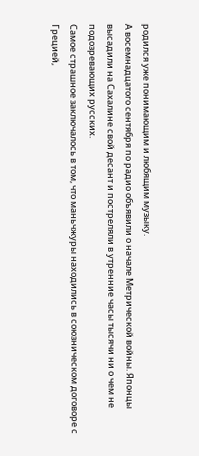родился уже понимающим и любящим музыку.
А восемнадцатого сентября по радио объявили о начале Метрической войны. Японцы высадили на Сахалине свой десант и постреляли в утренние часы тысячи ни о чем не подозревающих русских.
Самое страшное заключалось в том, что маньчжуры находились в союзническом договоре с Грецией,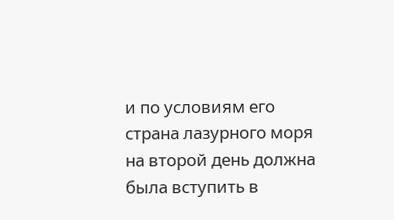и по условиям его страна лазурного моря на второй день должна была вступить в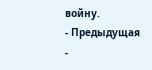войну.
- Предыдущая
-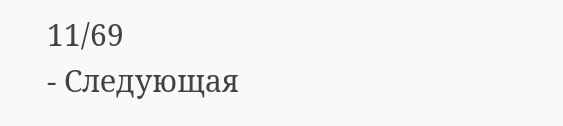11/69
- Следующая